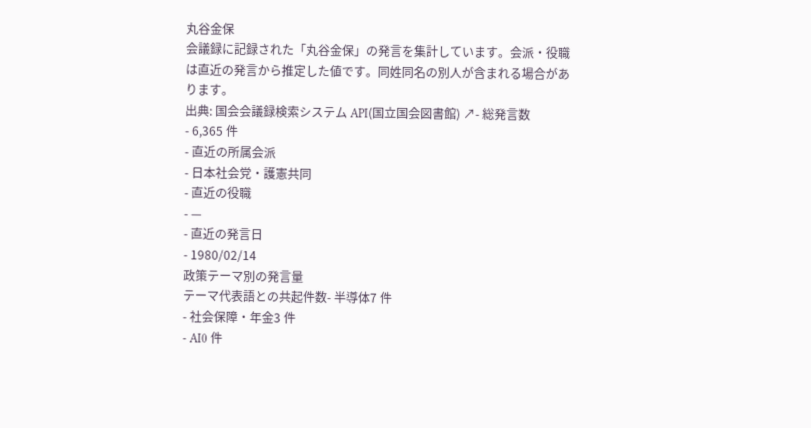丸谷金保
会議録に記録された「丸谷金保」の発言を集計しています。会派・役職は直近の発言から推定した値です。同姓同名の別人が含まれる場合があります。
出典: 国会会議録検索システム API(国立国会図書館) ↗- 総発言数
- 6,365 件
- 直近の所属会派
- 日本社会党・護憲共同
- 直近の役職
- —
- 直近の発言日
- 1980/02/14
政策テーマ別の発言量
テーマ代表語との共起件数- 半導体7 件
- 社会保障・年金3 件
- AI0 件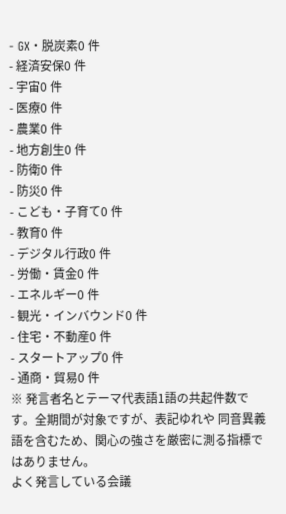- GX・脱炭素0 件
- 経済安保0 件
- 宇宙0 件
- 医療0 件
- 農業0 件
- 地方創生0 件
- 防衛0 件
- 防災0 件
- こども・子育て0 件
- 教育0 件
- デジタル行政0 件
- 労働・賃金0 件
- エネルギー0 件
- 観光・インバウンド0 件
- 住宅・不動産0 件
- スタートアップ0 件
- 通商・貿易0 件
※ 発言者名とテーマ代表語1語の共起件数です。全期間が対象ですが、表記ゆれや 同音異義語を含むため、関心の強さを厳密に測る指標ではありません。
よく発言している会議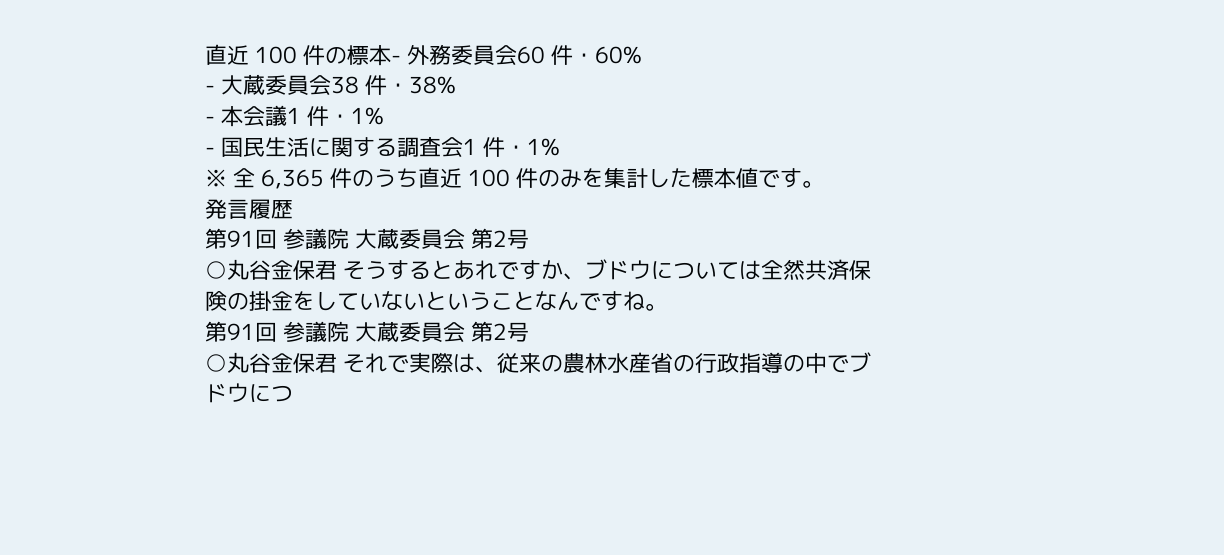直近 100 件の標本- 外務委員会60 件・60%
- 大蔵委員会38 件・38%
- 本会議1 件・1%
- 国民生活に関する調査会1 件・1%
※ 全 6,365 件のうち直近 100 件のみを集計した標本値です。
発言履歴
第91回 参議院 大蔵委員会 第2号
○丸谷金保君 そうするとあれですか、ブドウについては全然共済保険の掛金をしていないということなんですね。
第91回 参議院 大蔵委員会 第2号
○丸谷金保君 それで実際は、従来の農林水産省の行政指導の中でブドウにつ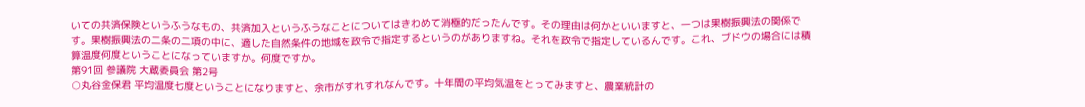いての共済保険というふうなもの、共済加入というふうなことについてはきわめて消極的だったんです。その理由は何かといいますと、一つは果樹振興法の関係です。果樹振興法の二条の二項の中に、適した自然条件の地域を政令で指定するというのがありますね。それを政令で指定しているんです。これ、ブドウの場合には積算温度何度ということになっていますか。何度ですか。
第91回 参議院 大蔵委員会 第2号
○丸谷金保君 平均温度七度ということになりますと、余市がすれすれなんです。十年間の平均気温をとってみますと、農業統計の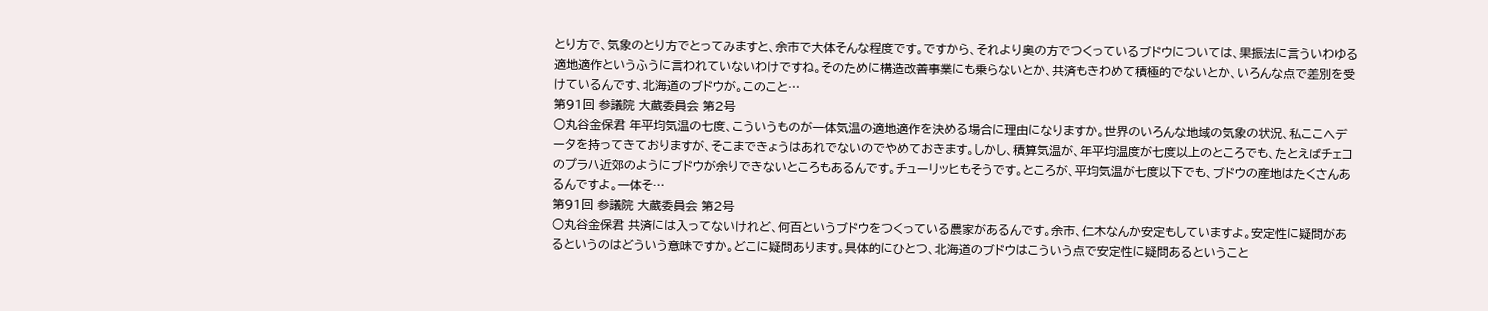とり方で、気象のとり方でとってみますと、余市で大体そんな程度です。ですから、それより奥の方でつくっているブドウについては、果振法に言ういわゆる適地適作というふうに言われていないわけですね。そのために構造改善事業にも乗らないとか、共済もきわめて積極的でないとか、いろんな点で差別を受けているんです、北海道のブドウが。このこと…
第91回 参議院 大蔵委員会 第2号
○丸谷金保君 年平均気温の七度、こういうものが一体気温の適地適作を決める場合に理由になりますか。世界のいろんな地域の気象の状況、私ここへデータを持ってきておりますが、そこまできょうはあれでないのでやめておきます。しかし、積算気温が、年平均温度が七度以上のところでも、たとえばチェコのプラハ近郊のようにブドウが余りできないところもあるんです。チューリッヒもそうです。ところが、平均気温が七度以下でも、ブドウの産地はたくさんあるんですよ。一体そ…
第91回 参議院 大蔵委員会 第2号
○丸谷金保君 共済には入ってないけれど、何百というブドウをつくっている農家があるんです。余市、仁木なんか安定もしていますよ。安定性に疑問があるというのはどういう意味ですか。どこに疑問あります。具体的にひとつ、北海道のブドウはこういう点で安定性に疑問あるということ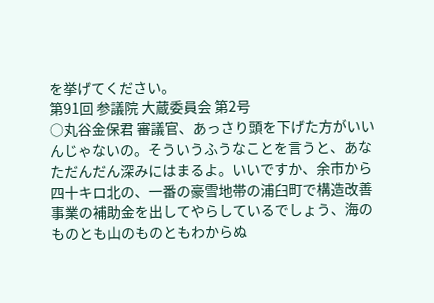を挙げてください。
第91回 参議院 大蔵委員会 第2号
○丸谷金保君 審議官、あっさり頭を下げた方がいいんじゃないの。そういうふうなことを言うと、あなただんだん深みにはまるよ。いいですか、余市から四十キロ北の、一番の豪雪地帯の浦臼町で構造改善事業の補助金を出してやらしているでしょう、海のものとも山のものともわからぬ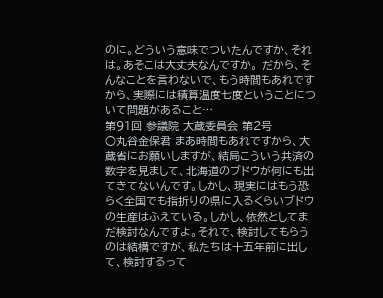のに。どういう意味でついたんですか、それは。あそこは大丈夫なんですか。 だから、そんなことを言わないで、もう時間もあれですから、実際には積算温度七度ということについて問題があること…
第91回 参議院 大蔵委員会 第2号
○丸谷金保君 まあ時間もあれですから、大蔵省にお願いしますが、結局こういう共済の数字を見まして、北海道のブドウが何にも出てきてないんです。しかし、現実にはもう恐らく全国でも指折りの県に入るくらいブドウの生産はふえている。しかし、依然としてまだ検討なんですよ。それで、検討してもらうのは結構ですが、私たちは十五年前に出して、検討するって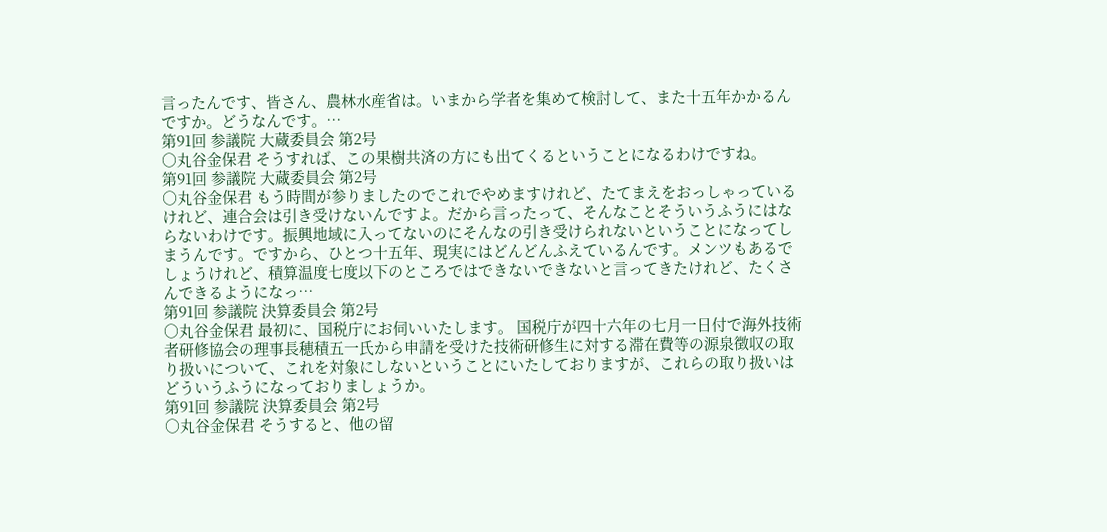言ったんです、皆さん、農林水産省は。いまから学者を集めて検討して、また十五年かかるんですか。どうなんです。…
第91回 参議院 大蔵委員会 第2号
○丸谷金保君 そうすれば、この果樹共済の方にも出てくるということになるわけですね。
第91回 参議院 大蔵委員会 第2号
○丸谷金保君 もう時間が参りましたのでこれでやめますけれど、たてまえをおっしゃっているけれど、連合会は引き受けないんですよ。だから言ったって、そんなことそういうふうにはならないわけです。振興地域に入ってないのにそんなの引き受けられないということになってしまうんです。ですから、ひとつ十五年、現実にはどんどんふえているんです。メンツもあるでしょうけれど、積算温度七度以下のところではできないできないと言ってきたけれど、たくさんできるようになっ…
第91回 参議院 決算委員会 第2号
○丸谷金保君 最初に、国税庁にお伺いいたします。 国税庁が四十六年の七月一日付で海外技術者研修協会の理事長穂積五一氏から申請を受けた技術研修生に対する滞在費等の源泉徴収の取り扱いについて、これを対象にしないということにいたしておりますが、これらの取り扱いはどういうふうになっておりましょうか。
第91回 参議院 決算委員会 第2号
○丸谷金保君 そうすると、他の留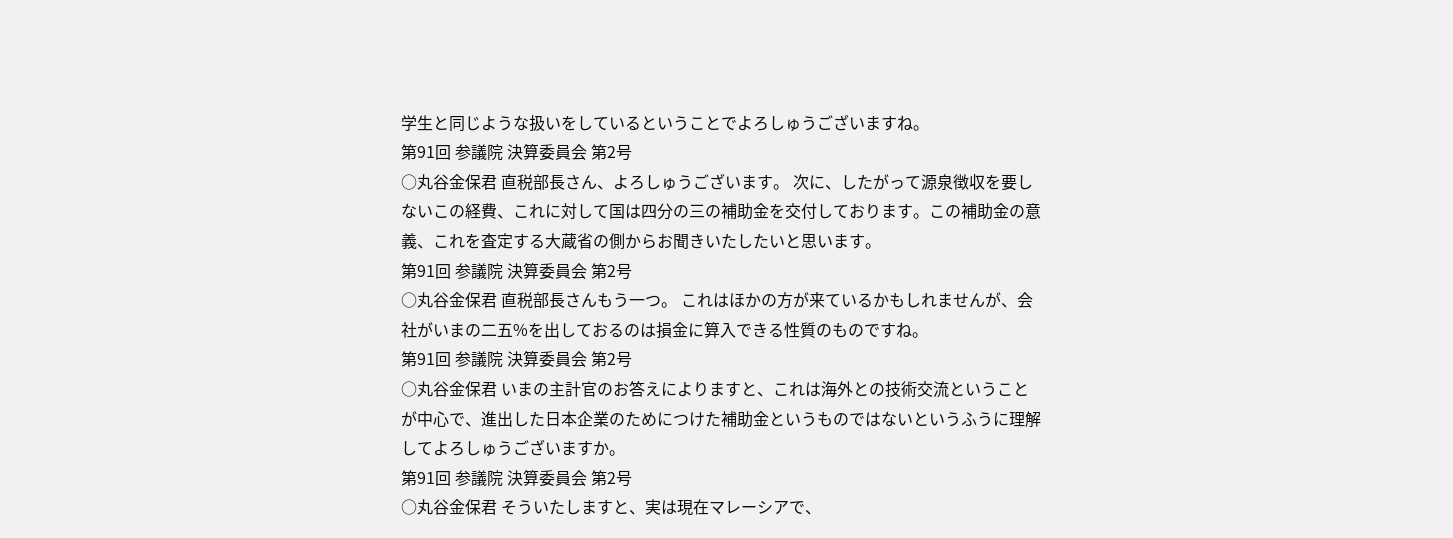学生と同じような扱いをしているということでよろしゅうございますね。
第91回 参議院 決算委員会 第2号
○丸谷金保君 直税部長さん、よろしゅうございます。 次に、したがって源泉徴収を要しないこの経費、これに対して国は四分の三の補助金を交付しております。この補助金の意義、これを査定する大蔵省の側からお聞きいたしたいと思います。
第91回 参議院 決算委員会 第2号
○丸谷金保君 直税部長さんもう一つ。 これはほかの方が来ているかもしれませんが、会社がいまの二五%を出しておるのは損金に算入できる性質のものですね。
第91回 参議院 決算委員会 第2号
○丸谷金保君 いまの主計官のお答えによりますと、これは海外との技術交流ということが中心で、進出した日本企業のためにつけた補助金というものではないというふうに理解してよろしゅうございますか。
第91回 参議院 決算委員会 第2号
○丸谷金保君 そういたしますと、実は現在マレーシアで、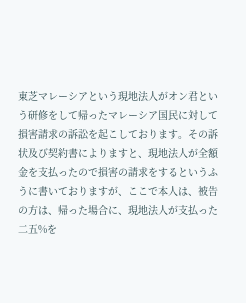東芝マレーシアという現地法人がオン君という研修をして帰ったマレーシア国民に対して損害請求の訴訟を起こしております。その訴状及び契約書によりますと、現地法人が全額金を支払ったので損害の請求をするというふうに書いておりますが、ここで本人は、被告の方は、帰った場合に、現地法人が支払った二五%を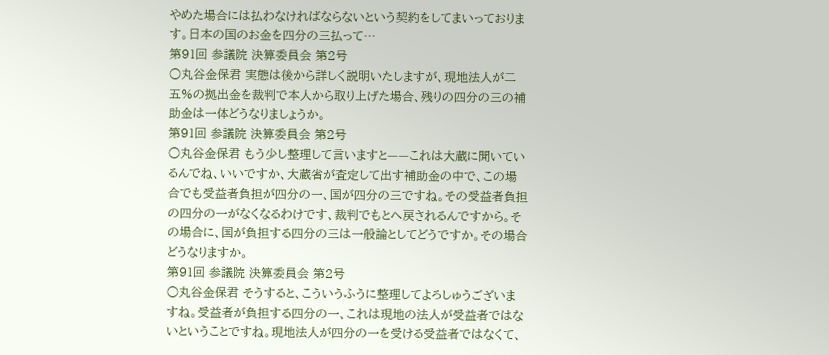やめた場合には払わなければならないという契約をしてまいっております。日本の国のお金を四分の三払って…
第91回 参議院 決算委員会 第2号
○丸谷金保君 実態は後から詳しく説明いたしますが、現地法人が二五%の拠出金を裁判で本人から取り上げた場合、残りの四分の三の補助金は一体どうなりましょうか。
第91回 参議院 決算委員会 第2号
○丸谷金保君 もう少し整理して言いますと——これは大蔵に聞いているんでね、いいですか、大蔵省が査定して出す補助金の中で、この場合でも受益者負担が四分の一、国が四分の三ですね。その受益者負担の四分の一がなくなるわけです、裁判でもとへ戻されるんですから。その場合に、国が負担する四分の三は一般論としてどうですか。その場合どうなりますか。
第91回 参議院 決算委員会 第2号
○丸谷金保君 そうすると、こういうふうに整理してよろしゅうございますね。受益者が負担する四分の一、これは現地の法人が受益者ではないということですね。現地法人が四分の一を受ける受益者ではなくて、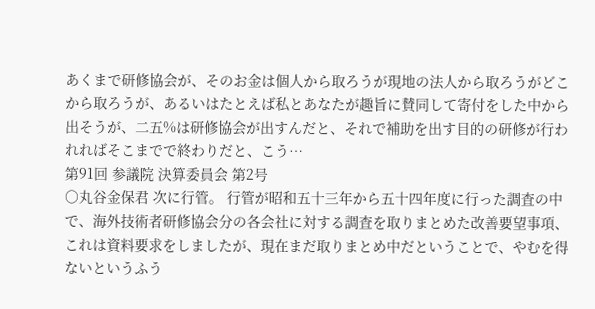あくまで研修協会が、そのお金は個人から取ろうが現地の法人から取ろうがどこから取ろうが、あるいはたとえば私とあなたが趣旨に賛同して寄付をした中から出そうが、二五%は研修協会が出すんだと、それで補助を出す目的の研修が行われればそこまでで終わりだと、こう…
第91回 参議院 決算委員会 第2号
○丸谷金保君 次に行管。 行管が昭和五十三年から五十四年度に行った調査の中で、海外技術者研修協会分の各会社に対する調査を取りまとめた改善要望事項、これは資料要求をしましたが、現在まだ取りまとめ中だということで、やむを得ないというふう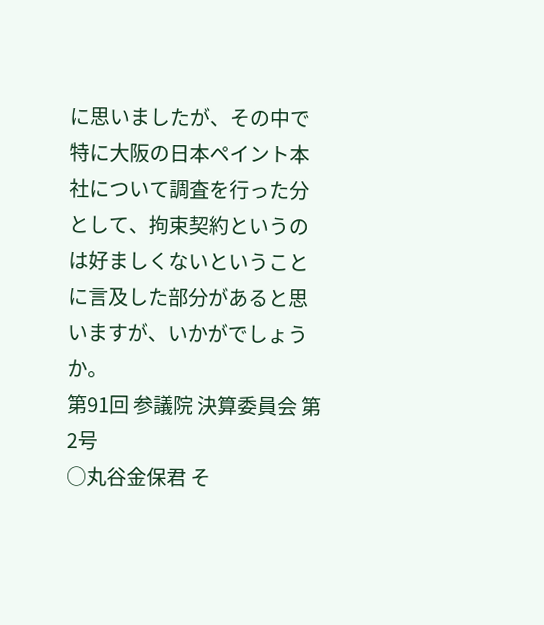に思いましたが、その中で特に大阪の日本ペイント本社について調査を行った分として、拘束契約というのは好ましくないということに言及した部分があると思いますが、いかがでしょうか。
第91回 参議院 決算委員会 第2号
○丸谷金保君 そ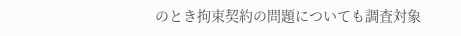のとき拘束契約の問題についても調査対象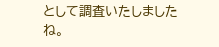として調査いたしましたね。